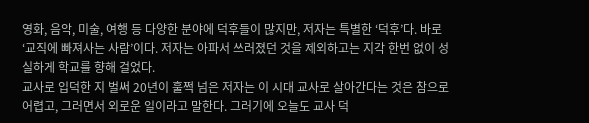영화, 음악, 미술, 여행 등 다양한 분야에 덕후들이 많지만, 저자는 특별한 ‘덕후’다. 바로 ‘교직에 빠져사는 사람’이다. 저자는 아파서 쓰러졌던 것을 제외하고는 지각 한번 없이 성실하게 학교를 향해 걸었다.
교사로 입덕한 지 벌써 20년이 훌쩍 넘은 저자는 이 시대 교사로 살아간다는 것은 참으로 어렵고, 그러면서 외로운 일이라고 말한다. 그러기에 오늘도 교사 덕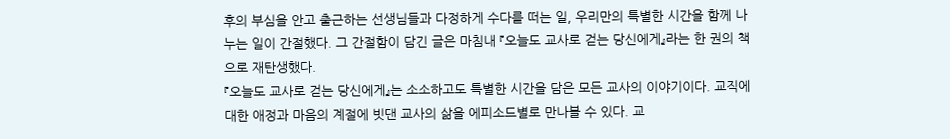후의 부심을 안고 출근하는 선생님들과 다정하게 수다를 떠는 일, 우리만의 특별한 시간을 함께 나누는 일이 간절했다. 그 간절함이 담긴 글은 마침내 『오늘도 교사로 걷는 당신에게』라는 한 권의 책으로 재탄생했다.
『오늘도 교사로 걷는 당신에게』는 소소하고도 특별한 시간을 담은 모든 교사의 이야기이다. 교직에 대한 애정과 마음의 계절에 빗댄 교사의 삶을 에피소드별로 만나볼 수 있다. 교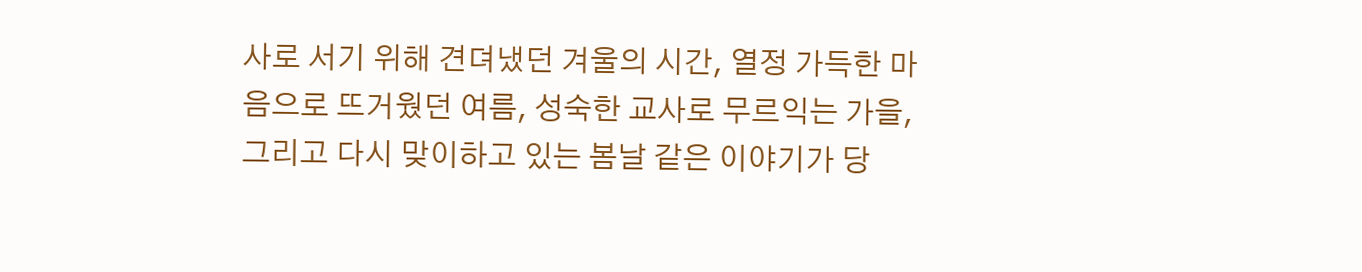사로 서기 위해 견뎌냈던 겨울의 시간, 열정 가득한 마음으로 뜨거웠던 여름, 성숙한 교사로 무르익는 가을, 그리고 다시 맞이하고 있는 봄날 같은 이야기가 당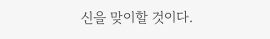신을 맞이할 것이다.